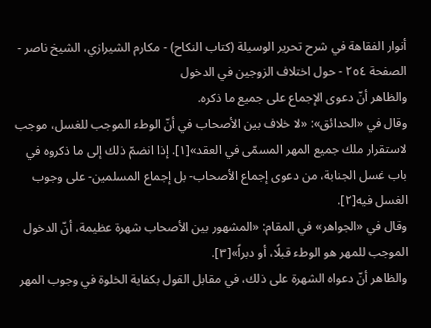أنوار الفقاهة في شرح تحرير الوسيلة (كتاب النكاح) - مكارم الشيرازي، الشيخ ناصر - الصفحة ٢٥٤ - حول اختلاف الزوجين في الدخول
والظاهر أنّ دعوى الإجماع على جميع ما ذكره.
وقال في «الحدائق»: «لا خلاف بين الأصحاب في أنّ الوطء الموجب للغسل، موجب لاستقرار ملك جميع المهر المسمّى في العقد»[١]. إذا انضمّ ذلك إلى ما ذكروه في باب غسل الجنابة، من دعوى إجماع الأصحاب- بل إجماع المسلمين- على وجوب الغسل فيه[٢].
وقال في «الجواهر» في المقام: «المشهور بين الأصحاب شهرة عظيمة، أنّ الدخول الموجب للمهر هو الوطء قبلًا، أو دبراً»[٣].
والظاهر أنّ دعواه الشهرة على ذلك، في مقابل القول بكفاية الخلوة في وجوب المهر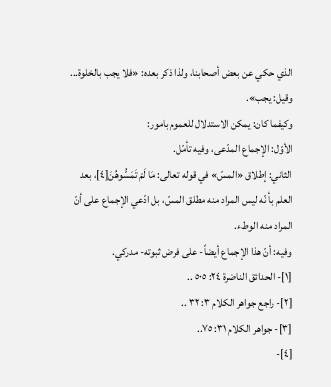الذي حكي عن بعض أصحابنا، ولذا ذكر بعده: «فلا يجب بالخلوة... وقيل: يجب».
وكيفما كان: يمكن الاستدلال للعموم بامور:
الأوّل: الإجماع المدّعى، وفيه تأمّل.
الثاني: إطلاق «المسّ» في قوله تعالى: مَا لَمْ تَمَسُّوهُنَ[٤]، بعد العلم بأ نّه ليس المراد منه مطلق المسّ، بل ادّعي الإجماع على أنّ المراد منه الوطء.
وفيه: أنّ هذا الإجماع أيضاً- على فرض ثبوته- مدركي.
[١]- الحدائق الناضرة ٢٤: ٥٠٥ ..
[٢]- راجع جواهر الكلام ٣: ٣٢ ..
[٣]- جواهر الكلام ٣١: ٧٥..
[٤]-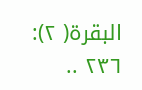البقرة( ٢): ٢٣٦ ..